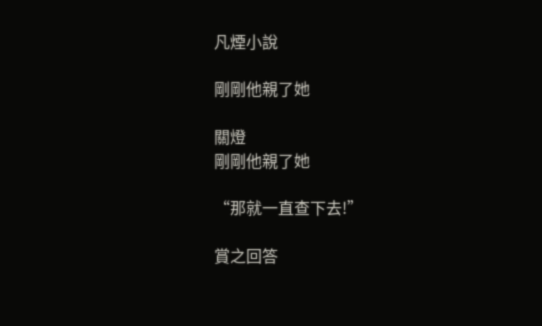凡煙小說

剛剛他親了她

關燈
剛剛他親了她

“那就一直查下去!”

賞之回答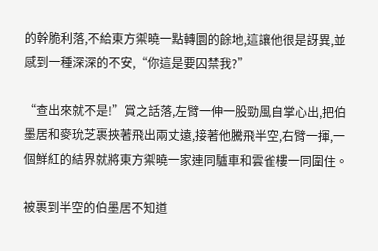的幹脆利落,不給東方禦曉一點轉圜的餘地,這讓他很是訝異,並感到一種深深的不安,“你這是要囚禁我?”

“查出來就不是!”賞之話落,左臂一伸一股勁風自掌心出,把伯墨居和麥玧芝裹挾著飛出兩丈遠,接著他騰飛半空,右臂一揮,一個鮮紅的結界就將東方禦曉一家連同驢車和雲雀樓一同圍住。

被裹到半空的伯墨居不知道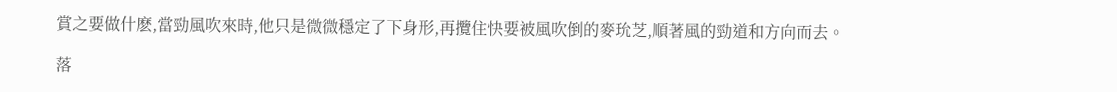賞之要做什麽,當勁風吹來時,他只是微微穩定了下身形,再攬住快要被風吹倒的麥玧芝,順著風的勁道和方向而去。

落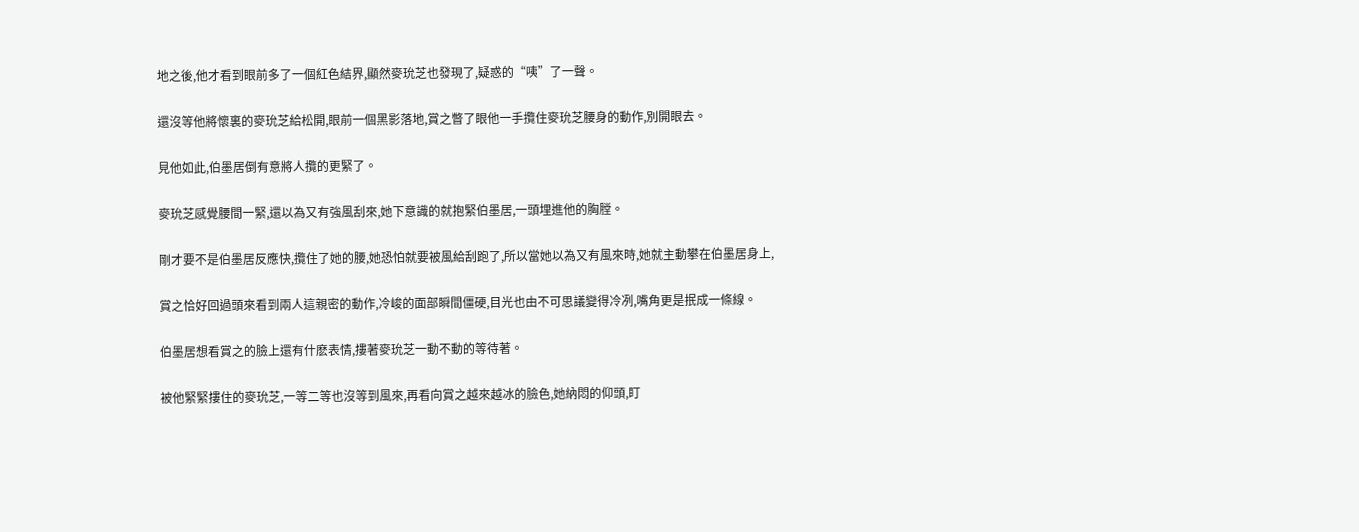地之後,他才看到眼前多了一個紅色結界,顯然麥玧芝也發現了,疑惑的“咦”了一聲。

還沒等他將懷裏的麥玧芝給松開,眼前一個黑影落地,賞之瞥了眼他一手攬住麥玧芝腰身的動作,別開眼去。

見他如此,伯墨居倒有意將人攬的更緊了。

麥玧芝感覺腰間一緊,還以為又有強風刮來,她下意識的就抱緊伯墨居,一頭埋進他的胸膛。

剛才要不是伯墨居反應快,攬住了她的腰,她恐怕就要被風給刮跑了,所以當她以為又有風來時,她就主動攀在伯墨居身上,

賞之恰好回過頭來看到兩人這親密的動作,冷峻的面部瞬間僵硬,目光也由不可思議變得冷冽,嘴角更是抿成一條線。

伯墨居想看賞之的臉上還有什麽表情,摟著麥玧芝一動不動的等待著。

被他緊緊摟住的麥玧芝,一等二等也沒等到風來,再看向賞之越來越冰的臉色,她納悶的仰頭,盯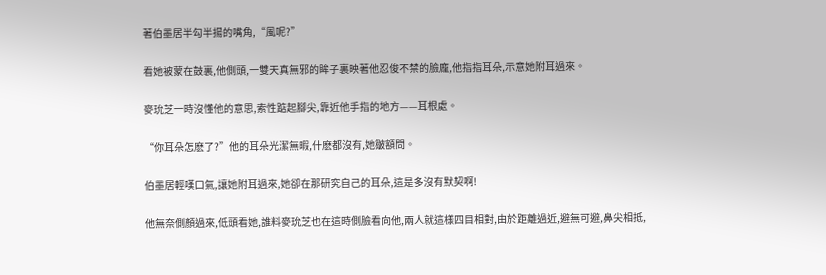著伯墨居半勾半揚的嘴角,“風呢?”

看她被蒙在鼓裏,他側頭,一雙天真無邪的眸子裏映著他忍俊不禁的臉龐,他指指耳朵,示意她附耳過來。

麥玧芝一時沒懂他的意思,索性踮起腳尖,靠近他手指的地方——耳根處。

“你耳朵怎麽了?”他的耳朵光潔無暇,什麽都沒有,她皺額問。

伯墨居輕嘆口氣,讓她附耳過來,她卻在那研究自己的耳朵,這是多沒有默契啊!

他無奈側顏過來,低頭看她,誰料麥玧芝也在這時側臉看向他,兩人就這樣四目相對,由於距離過近,避無可避,鼻尖相抵,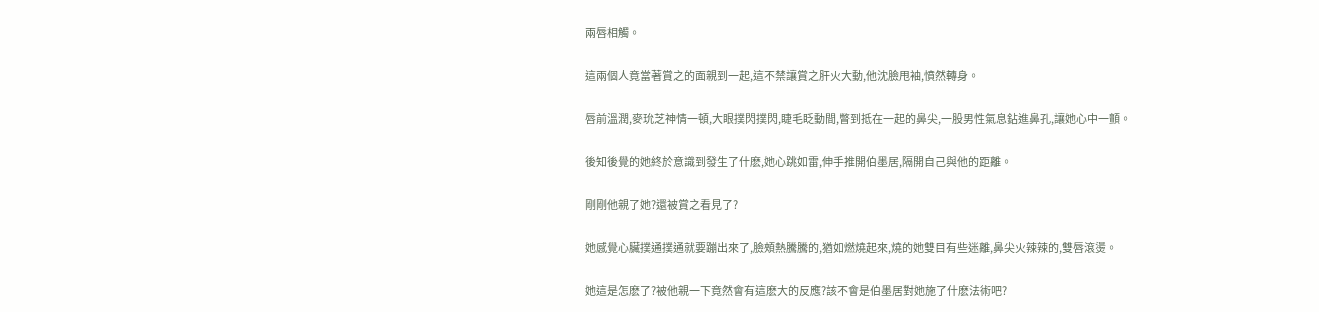兩唇相觸。

這兩個人竟當著賞之的面親到一起,這不禁讓賞之肝火大動,他沈臉甩袖,憤然轉身。

唇前溫潤,麥玧芝神情一頓,大眼撲閃撲閃,睫毛眨動間,瞥到抵在一起的鼻尖,一股男性氣息鉆進鼻孔,讓她心中一顫。

後知後覺的她終於意識到發生了什麽,她心跳如雷,伸手推開伯墨居,隔開自己與他的距離。

剛剛他親了她?還被賞之看見了?

她感覺心臟撲通撲通就要蹦出來了,臉頰熱騰騰的,猶如燃燒起來,燒的她雙目有些迷離,鼻尖火辣辣的,雙唇滾燙。

她這是怎麽了?被他親一下竟然會有這麽大的反應?該不會是伯墨居對她施了什麽法術吧?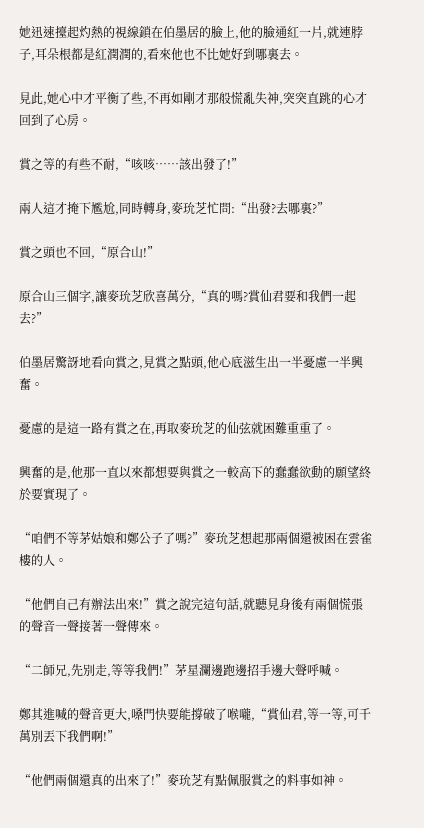她迅速擡起灼熱的視線鎖在伯墨居的臉上,他的臉通紅一片,就連脖子,耳朵根都是紅潤潤的,看來他也不比她好到哪裏去。

見此,她心中才平衡了些,不再如剛才那般慌亂失神,突突直跳的心才回到了心房。

賞之等的有些不耐,“咳咳……該出發了!”

兩人這才掩下尷尬,同時轉身,麥玧芝忙問:“出發?去哪裏?”

賞之頭也不回,“原合山!”

原合山三個字,讓麥玧芝欣喜萬分,“真的嗎?賞仙君要和我們一起去?”

伯墨居驚訝地看向賞之,見賞之點頭,他心底滋生出一半憂慮一半興奮。

憂慮的是這一路有賞之在,再取麥玧芝的仙弦就困難重重了。

興奮的是,他那一直以來都想要與賞之一較高下的蠢蠢欲動的願望終於要實現了。

“咱們不等茅姑娘和鄭公子了嗎?”麥玧芝想起那兩個還被困在雲雀樓的人。

“他們自己有辦法出來!”賞之說完這句話,就聽見身後有兩個慌張的聲音一聲接著一聲傳來。

“二師兄,先別走,等等我們!”茅星瀾邊跑邊招手邊大聲呼喊。

鄭其進喊的聲音更大,嗓門快要能撐破了喉嚨,“賞仙君,等一等,可千萬別丟下我們啊!”

“他們兩個還真的出來了!”麥玧芝有點佩服賞之的料事如神。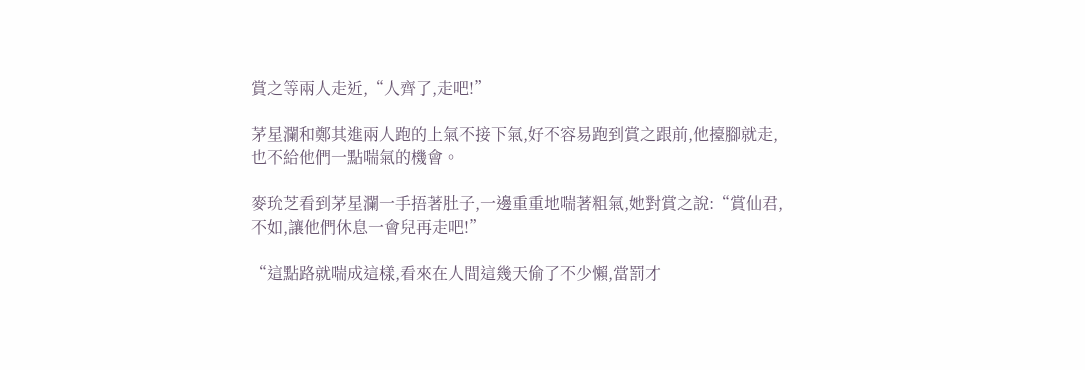賞之等兩人走近,“人齊了,走吧!”

茅星瀾和鄭其進兩人跑的上氣不接下氣,好不容易跑到賞之跟前,他擡腳就走,也不給他們一點喘氣的機會。

麥玧芝看到茅星瀾一手捂著肚子,一邊重重地喘著粗氣,她對賞之說:“賞仙君,不如,讓他們休息一會兒再走吧!”

“這點路就喘成這樣,看來在人間這幾天偷了不少懶,當罰才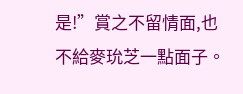是!”賞之不留情面,也不給麥玧芝一點面子。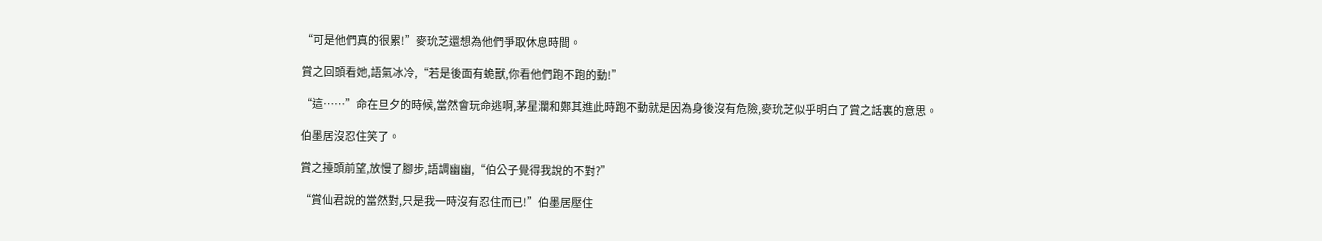“可是他們真的很累!”麥玧芝還想為他們爭取休息時間。

賞之回頭看她,語氣冰冷,“若是後面有蛫獸,你看他們跑不跑的動!”

“這……”命在旦夕的時候,當然會玩命逃啊,茅星瀾和鄭其進此時跑不動就是因為身後沒有危險,麥玧芝似乎明白了賞之話裏的意思。

伯墨居沒忍住笑了。

賞之擡頭前望,放慢了腳步,語調幽幽,“伯公子覺得我說的不對?”

“賞仙君說的當然對,只是我一時沒有忍住而已!”伯墨居壓住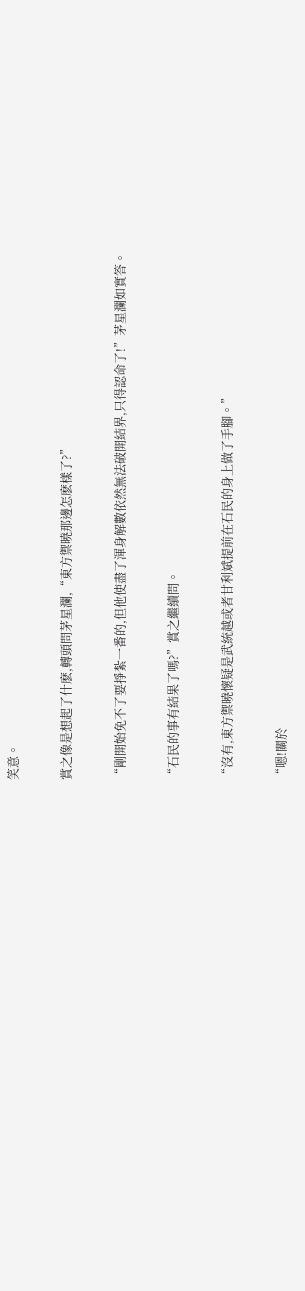笑意。

賞之像是想起了什麽,轉頭問茅星瀾,“東方禦曉那邊怎麽樣了?”

“剛開始免不了要掙紮一番的,但他使盡了渾身解數依然無法破開結界,只得認命了!”茅星瀾如實答。

“石民的事有結果了嗎?”賞之繼續問。

“沒有,東方禦曉懷疑是武統越或者甘利斌提前在石民的身上做了手腳。”

“嗯!關於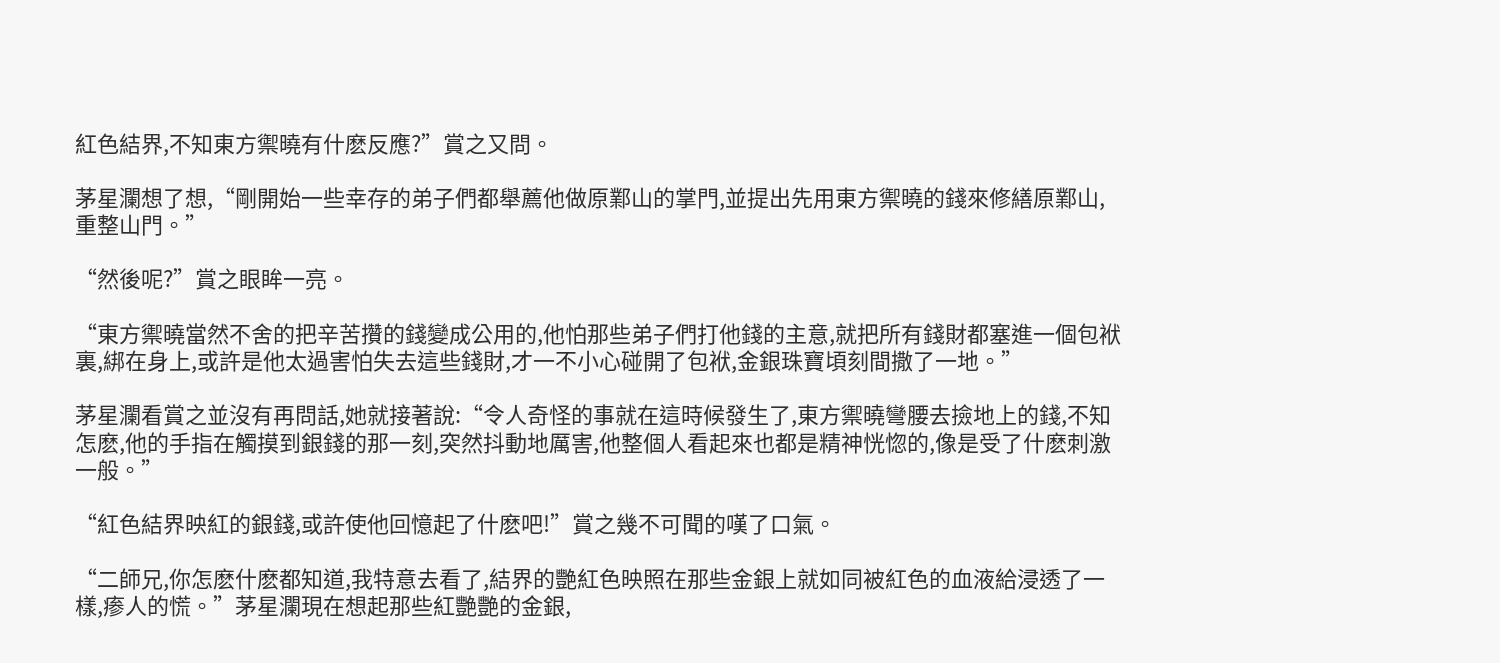紅色結界,不知東方禦曉有什麽反應?”賞之又問。

茅星瀾想了想,“剛開始一些幸存的弟子們都舉薦他做原鄴山的掌門,並提出先用東方禦曉的錢來修繕原鄴山,重整山門。”

“然後呢?”賞之眼眸一亮。

“東方禦曉當然不舍的把辛苦攢的錢變成公用的,他怕那些弟子們打他錢的主意,就把所有錢財都塞進一個包袱裏,綁在身上,或許是他太過害怕失去這些錢財,才一不小心碰開了包袱,金銀珠寶頃刻間撒了一地。”

茅星瀾看賞之並沒有再問話,她就接著說:“令人奇怪的事就在這時候發生了,東方禦曉彎腰去撿地上的錢,不知怎麽,他的手指在觸摸到銀錢的那一刻,突然抖動地厲害,他整個人看起來也都是精神恍惚的,像是受了什麽刺激一般。”

“紅色結界映紅的銀錢,或許使他回憶起了什麽吧!”賞之幾不可聞的嘆了口氣。

“二師兄,你怎麽什麽都知道,我特意去看了,結界的艷紅色映照在那些金銀上就如同被紅色的血液給浸透了一樣,瘆人的慌。”茅星瀾現在想起那些紅艷艷的金銀,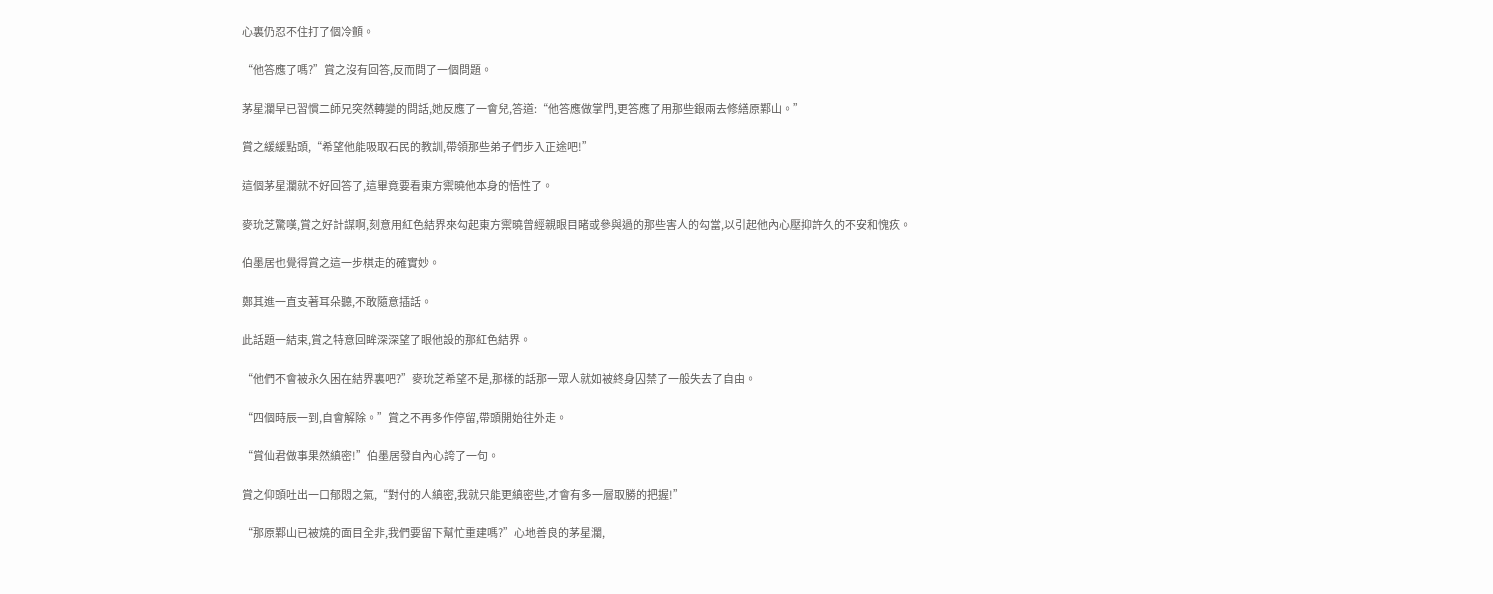心裏仍忍不住打了個冷顫。

“他答應了嗎?”賞之沒有回答,反而問了一個問題。

茅星瀾早已習慣二師兄突然轉變的問話,她反應了一會兒,答道:“他答應做掌門,更答應了用那些銀兩去修繕原鄴山。”

賞之緩緩點頭,“希望他能吸取石民的教訓,帶領那些弟子們步入正途吧!”

這個茅星瀾就不好回答了,這畢竟要看東方禦曉他本身的悟性了。

麥玧芝驚嘆,賞之好計謀啊,刻意用紅色結界來勾起東方禦曉曾經親眼目睹或參與過的那些害人的勾當,以引起他內心壓抑許久的不安和愧疚。

伯墨居也覺得賞之這一步棋走的確實妙。

鄭其進一直支著耳朵聽,不敢隨意插話。

此話題一結束,賞之特意回眸深深望了眼他設的那紅色結界。

“他們不會被永久困在結界裏吧?”麥玧芝希望不是,那樣的話那一眾人就如被終身囚禁了一般失去了自由。

“四個時辰一到,自會解除。”賞之不再多作停留,帶頭開始往外走。

“賞仙君做事果然縝密!”伯墨居發自內心誇了一句。

賞之仰頭吐出一口郁悶之氣,“對付的人縝密,我就只能更縝密些,才會有多一層取勝的把握!”

“那原鄴山已被燒的面目全非,我們要留下幫忙重建嗎?”心地善良的茅星瀾,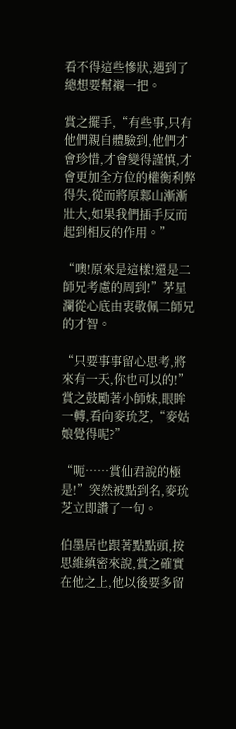看不得這些慘狀,遇到了總想要幫襯一把。

賞之擺手,“有些事,只有他們親自體驗到,他們才會珍惜,才會變得謹慎,才會更加全方位的權衡利弊得失,從而將原鄴山漸漸壯大,如果我們插手反而起到相反的作用。”

“噢!原來是這樣!還是二師兄考慮的周到!”茅星瀾從心底由衷敬佩二師兄的才智。

“只要事事留心思考,將來有一天,你也可以的!”賞之鼓勵著小師妹,眼眸一轉,看向麥玧芝,“麥姑娘覺得呢?”

“呃……賞仙君說的極是!”突然被點到名,麥玧芝立即讚了一句。

伯墨居也跟著點點頭,按思維縝密來說,賞之確實在他之上,他以後要多留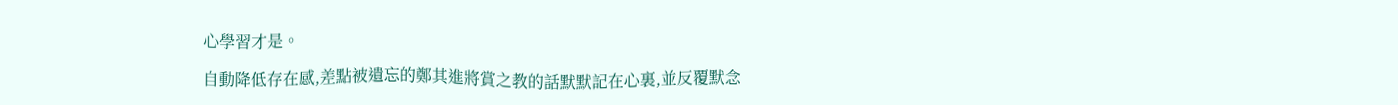心學習才是。

自動降低存在感,差點被遺忘的鄭其進將賞之教的話默默記在心裏,並反覆默念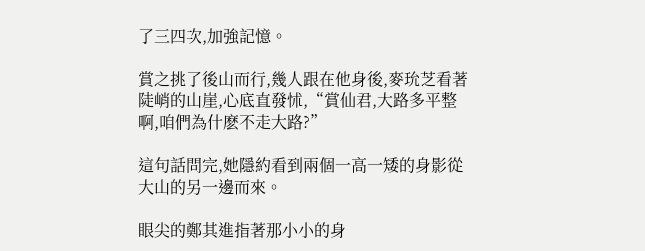了三四次,加強記憶。

賞之挑了後山而行,幾人跟在他身後,麥玧芝看著陡峭的山崖,心底直發怵,“賞仙君,大路多平整啊,咱們為什麽不走大路?”

這句話問完,她隱約看到兩個一高一矮的身影從大山的另一邊而來。

眼尖的鄭其進指著那小小的身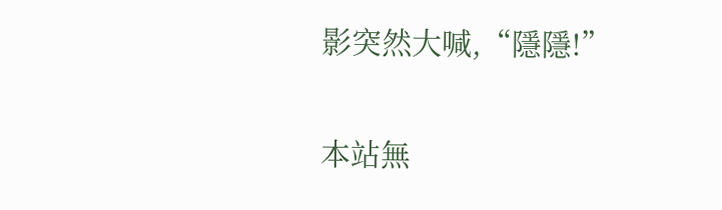影突然大喊,“隱隱!”

本站無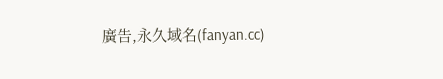廣告,永久域名(fanyan.cc)